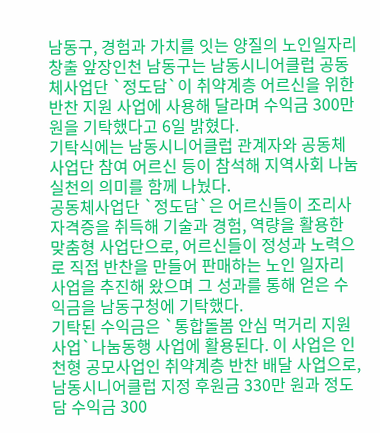남동구, 경험과 가치를 잇는 양질의 노인일자리 창출 앞장인천 남동구는 남동시니어클럽 공동체사업단 `정도담`이 취약계층 어르신을 위한 반찬 지원 사업에 사용해 달라며 수익금 300만 원을 기탁했다고 6일 밝혔다.
기탁식에는 남동시니어클럽 관계자와 공동체사업단 참여 어르신 등이 참석해 지역사회 나눔 실천의 의미를 함께 나눴다.
공동체사업단 `정도담`은 어르신들이 조리사 자격증을 취득해 기술과 경험, 역량을 활용한 맞춤형 사업단으로, 어르신들이 정성과 노력으로 직접 반찬을 만들어 판매하는 노인 일자리 사업을 추진해 왔으며 그 성과를 통해 얻은 수익금을 남동구청에 기탁했다.
기탁된 수익금은 `통합돌봄 안심 먹거리 지원사업`나눔동행 사업에 활용된다. 이 사업은 인천형 공모사업인 취약계층 반찬 배달 사업으로, 남동시니어클럽 지정 후원금 330만 원과 정도담 수익금 300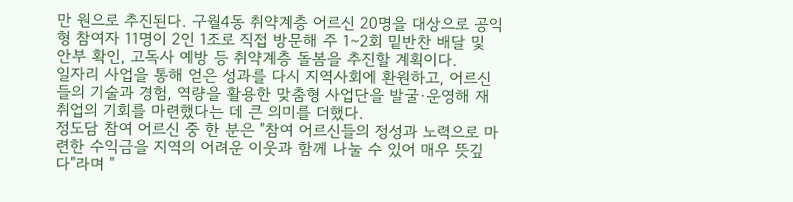만 원으로 추진된다. 구월4동 취약계층 어르신 20명을 대상으로 공익형 참여자 11명이 2인 1조로 직접 방문해 주 1∼2회 밑반찬 배달 및 안부 확인, 고독사 예방 등 취약계층 돌봄을 추진할 계획이다.
일자리 사업을 통해 얻은 성과를 다시 지역사회에 환원하고, 어르신들의 기술과 경험, 역량을 활용한 맞춤형 사업단을 발굴·운영해 재취업의 기회를 마련했다는 데 큰 의미를 더했다.
정도담 참여 어르신 중 한 분은 "참여 어르신들의 정성과 노력으로 마련한 수익금을 지역의 어려운 이웃과 함께 나눌 수 있어 매우 뜻깊다"라며 "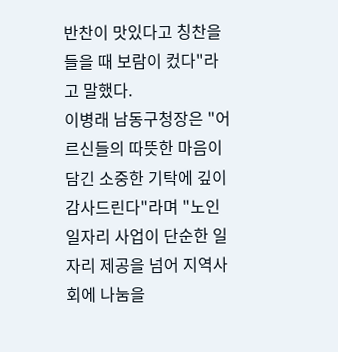반찬이 맛있다고 칭찬을 들을 때 보람이 컸다"라고 말했다.
이병래 남동구청장은 "어르신들의 따뜻한 마음이 담긴 소중한 기탁에 깊이 감사드린다"라며 "노인 일자리 사업이 단순한 일자리 제공을 넘어 지역사회에 나눔을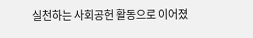실천하는 사회공헌 활동으로 이어졌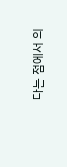다는 점에서 의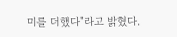미를 더했다"라고 밝혔다.